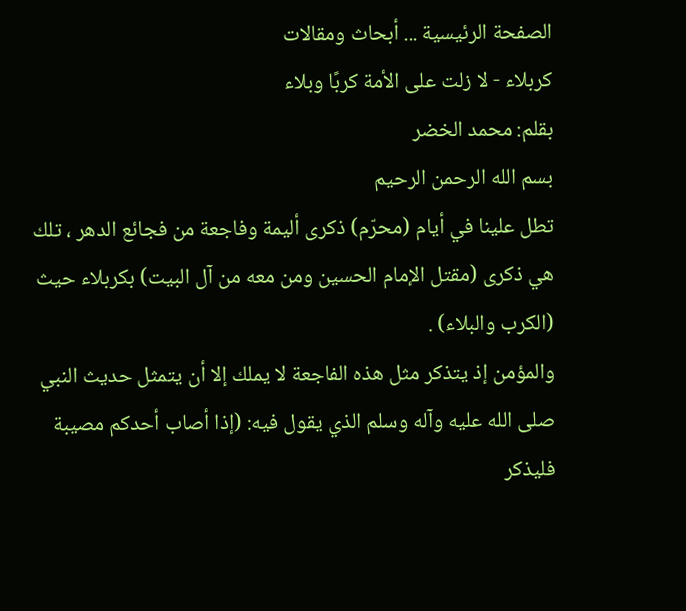الصفحة الرئيسية ... أبحاث ومقالات
كربلاء - لا زلت على الأمة كربًا وبلاء
بقلم: محمد الخضر
بسم الله الرحمن الرحيم
تطل علينا في أيام (محرّم) ذكرى أليمة وفاجعة من فجائع الدهر ، تلك هي ذكرى (مقتل الإمام الحسين ومن معه من آل البيت) بكربلاء حيث (الكرب والبلاء) .
والمؤمن إذ يتذكر مثل هذه الفاجعة لا يملك إلا أن يتمثل حديث النبي صلى الله عليه وآله وسلم الذي يقول فيه: (إذا أصاب أحدكم مصيبة فليذكر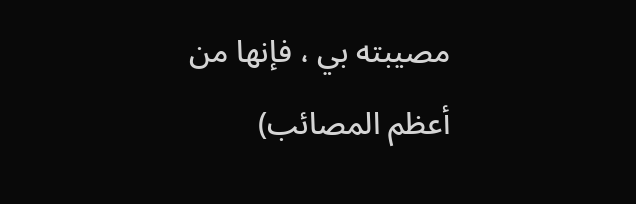مصيبته بي ، فإنها من أعظم المصائب)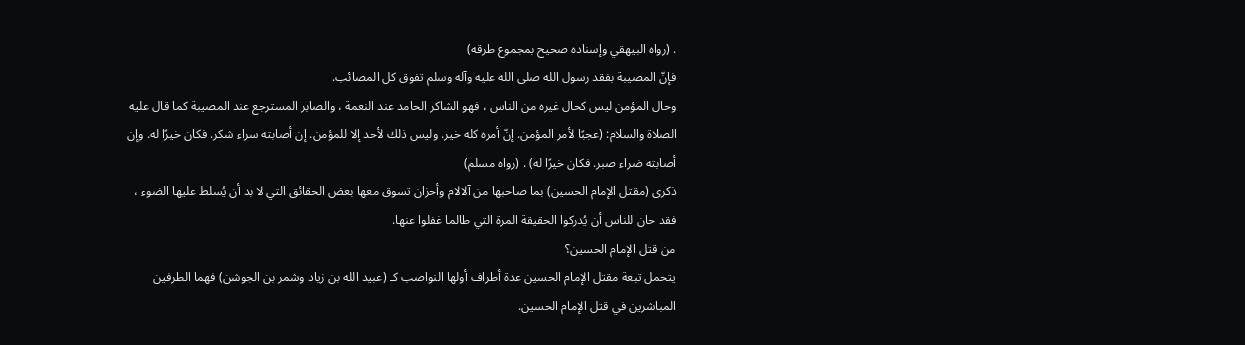. (رواه البيهقي وإسناده صحيح بمجموع طرقه)
فإنّ المصيبة بفقد رسول الله صلى الله عليه وآله وسلم تفوق كل المصائب.
وحال المؤمن ليس كحال غيره من الناس ، فهو الشاكر الحامد عند النعمة ، والصابر المسترجع عند المصيبة كما قال عليه الصلاة والسلام: (عجبًا لأمر المؤمن. إنّ أمره كله خير. وليس ذلك لأحد إلا للمؤمن. إن أصابته سراء شكر. فكان خيرًا له. وإن أصابته ضراء صبر. فكان خيرًا له) . (رواه مسلم)
ذكرى (مقتل الإمام الحسين) بما صاحبها من آلالام وأحزان تسوق معها بعض الحقائق التي لا بد أن يُسلط عليها الضوء ، فقد حان للناس أن يُدركوا الحقيقة المرة التي طالما غفلوا عنها.
من قتل الإمام الحسين؟
يتحمل تبعة مقتل الإمام الحسين عدة أطراف أولها النواصب كـ (عبيد الله بن زياد وشمر بن الجوشن) فهما الطرفين المباشرين في قتل الإمام الحسين.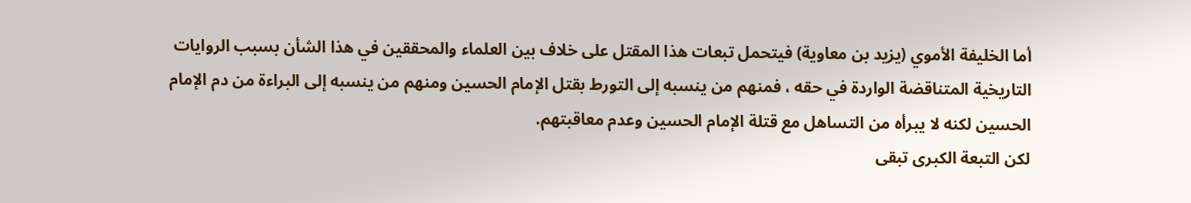أما الخليفة الأموي (يزيد بن معاوية) فيتحمل تبعات هذا المقتل على خلاف بين العلماء والمحققين في هذا الشأن بسبب الروايات التاريخية المتناقضة الواردة في حقه ، فمنهم من ينسبه إلى التورط بقتل الإمام الحسين ومنهم من ينسبه إلى البراءة من دم الإمام الحسين لكنه لا يبرأه من التساهل مع قتلة الإمام الحسين وعدم معاقبتهم.
لكن التبعة الكبرى تبقى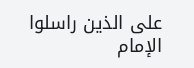على الذين راسلوا الإمام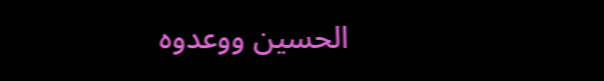الحسين ووعدوه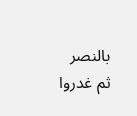بالنصر ثم غدروا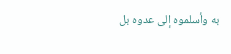به وأسلموه إلى عدوه بل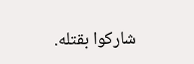شاركوا بقتله.